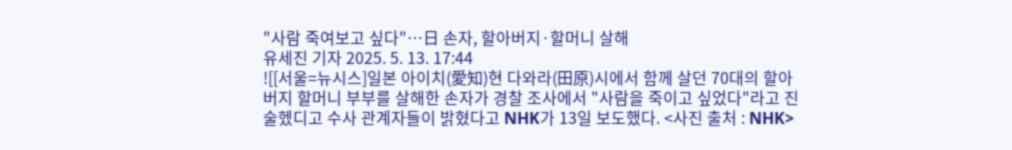"사람 죽여보고 싶다"…日 손자, 할아버지·할머니 살해
유세진 기자 2025. 5. 13. 17:44
![[서울=뉴시스]일본 아이치(愛知)현 다와라(田原)시에서 함께 살던 70대의 할아버지 할머니 부부를 살해한 손자가 경찰 조사에서 "사람을 죽이고 싶었다"라고 진술헸디고 수사 관계자들이 밝혔다고 NHK가 13일 보도했다. <사진 출처 : NHK>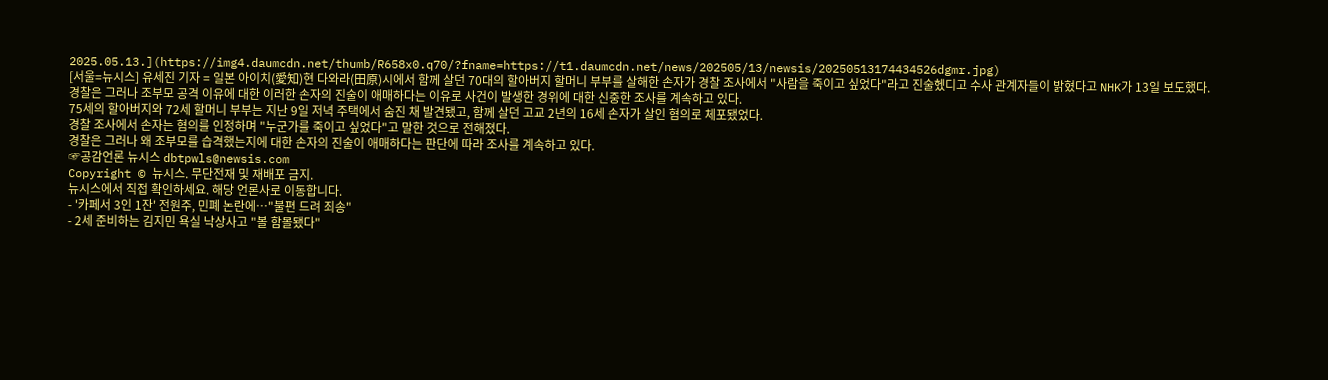2025.05.13.](https://img4.daumcdn.net/thumb/R658x0.q70/?fname=https://t1.daumcdn.net/news/202505/13/newsis/20250513174434526dgmr.jpg)
[서울=뉴시스] 유세진 기자 = 일본 아이치(愛知)현 다와라(田原)시에서 함께 살던 70대의 할아버지 할머니 부부를 살해한 손자가 경찰 조사에서 "사람을 죽이고 싶었다"라고 진술헸디고 수사 관계자들이 밝혔다고 NHK가 13일 보도했다.
경찰은 그러나 조부모 공격 이유에 대한 이러한 손자의 진술이 애매하다는 이유로 사건이 발생한 경위에 대한 신중한 조사를 계속하고 있다.
75세의 할아버지와 72세 할머니 부부는 지난 9일 저녁 주택에서 숨진 채 발견됐고, 함께 살던 고교 2년의 16세 손자가 살인 혐의로 체포됐었다.
경찰 조사에서 손자는 혐의를 인정하며 "누군가를 죽이고 싶었다"고 말한 것으로 전해졌다.
경찰은 그러나 왜 조부모를 습격했는지에 대한 손자의 진술이 애매하다는 판단에 따라 조사를 계속하고 있다.
☞공감언론 뉴시스 dbtpwls@newsis.com
Copyright © 뉴시스. 무단전재 및 재배포 금지.
뉴시스에서 직접 확인하세요. 해당 언론사로 이동합니다.
- '카페서 3인 1잔' 전원주, 민폐 논란에…"불편 드려 죄송"
- 2세 준비하는 김지민 욕실 낙상사고 "볼 함몰됐다"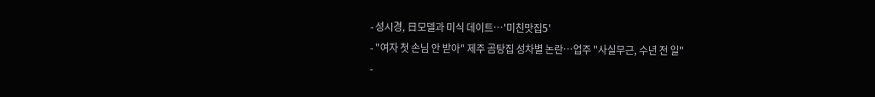- 성시경, 日모델과 미식 데이트…'미친맛집5'
- "여자 첫 손님 안 받아" 제주 곰탕집 성차별 논란…업주 "사실무근, 수년 전 일"
-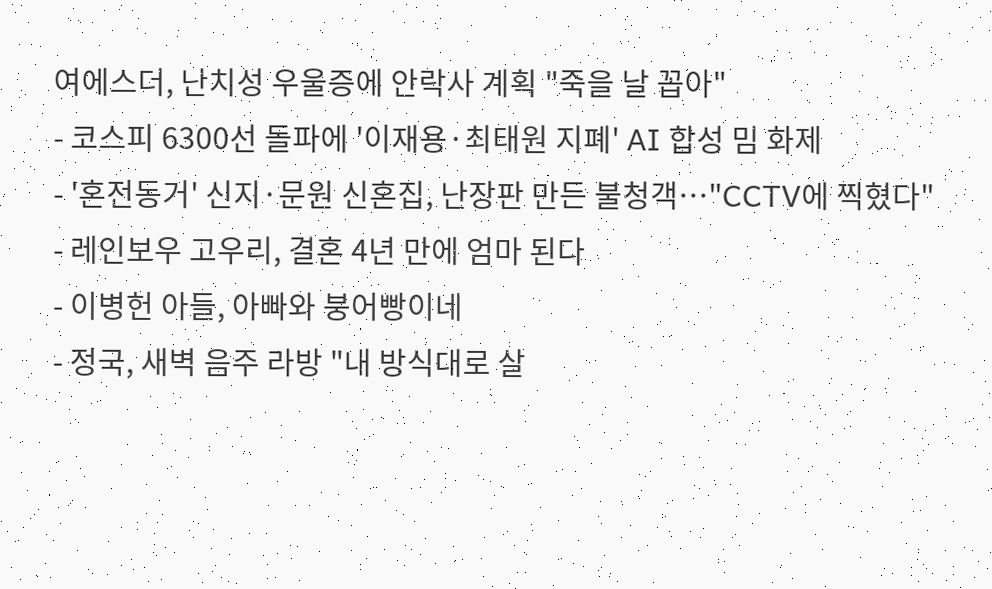여에스더, 난치성 우울증에 안락사 계획 "죽을 날 꼽아"
- 코스피 6300선 돌파에 '이재용·최태원 지폐' AI 합성 밈 화제
- '혼전동거' 신지·문원 신혼집, 난장판 만든 불청객…"CCTV에 찍혔다"
- 레인보우 고우리, 결혼 4년 만에 엄마 된다
- 이병헌 아들, 아빠와 붕어빵이네
- 정국, 새벽 음주 라방 "내 방식대로 살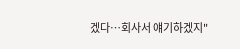겠다…회사서 얘기하겠지"